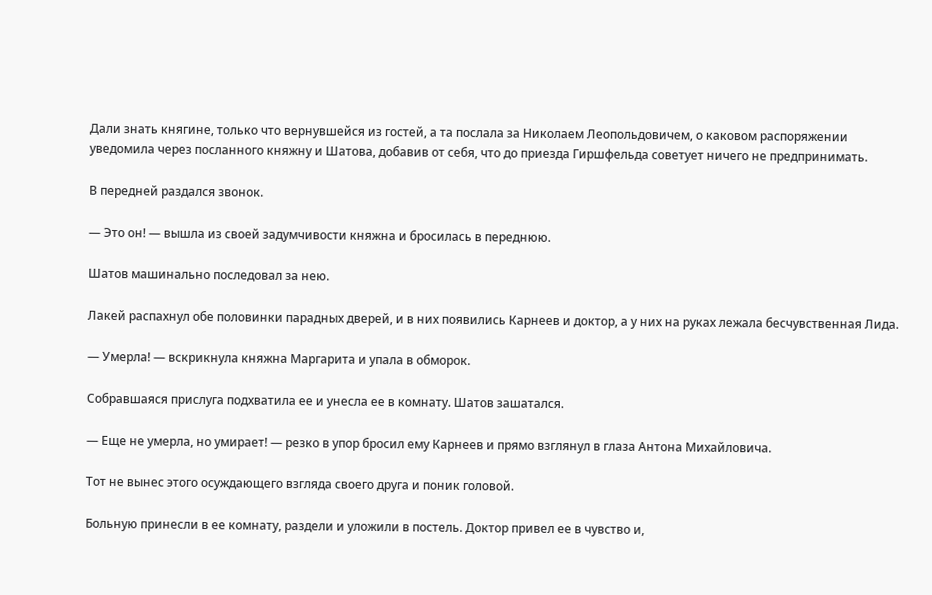Дали знать княгине, только что вернувшейся из гостей, а та послала за Николаем Леопольдовичем, о каковом распоряжении уведомила через посланного княжну и Шатова, добавив от себя, что до приезда Гиршфельда советует ничего не предпринимать.

В передней раздался звонок.

— Это он! — вышла из своей задумчивости княжна и бросилась в переднюю.

Шатов машинально последовал за нею.

Лакей распахнул обе половинки парадных дверей, и в них появились Карнеев и доктор, а у них на руках лежала бесчувственная Лида.

— Умерла! — вскрикнула княжна Маргарита и упала в обморок.

Собравшаяся прислуга подхватила ее и унесла ее в комнату. Шатов зашатался.

— Еще не умерла, но умирает! — резко в упор бросил ему Карнеев и прямо взглянул в глаза Антона Михайловича.

Тот не вынес этого осуждающего взгляда своего друга и поник головой.

Больную принесли в ее комнату, раздели и уложили в постель. Доктор привел ее в чувство и,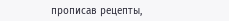прописав рецепты,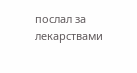послал за лекарствами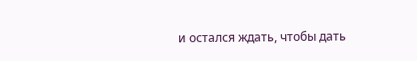и остался ждать, чтобы дать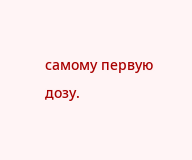самому первую дозу.